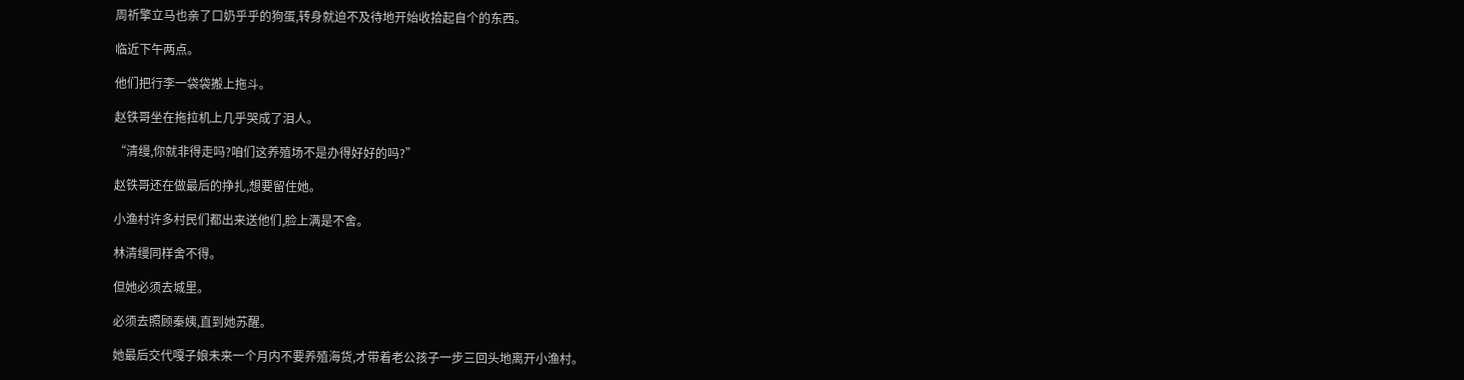周祈擎立马也亲了口奶乎乎的狗蛋,转身就迫不及待地开始收拾起自个的东西。

临近下午两点。

他们把行李一袋袋搬上拖斗。

赵铁哥坐在拖拉机上几乎哭成了泪人。

“清缦,你就非得走吗?咱们这养殖场不是办得好好的吗?”

赵铁哥还在做最后的挣扎,想要留住她。

小渔村许多村民们都出来送他们,脸上满是不舍。

林清缦同样舍不得。

但她必须去城里。

必须去照顾秦姨,直到她苏醒。

她最后交代嘎子娘未来一个月内不要养殖海货,才带着老公孩子一步三回头地离开小渔村。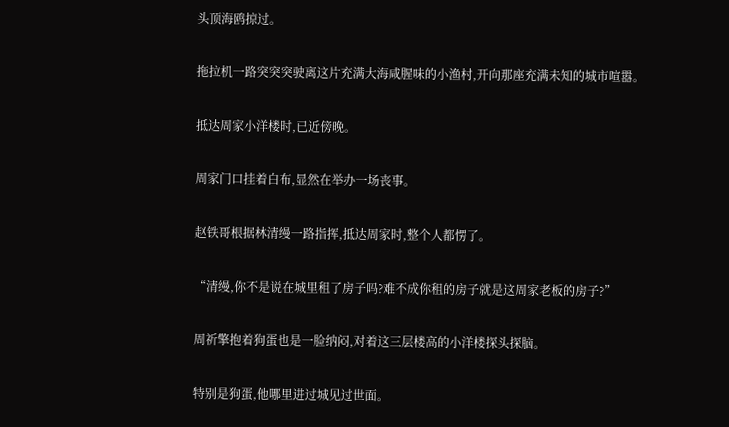头顶海鸥掠过。

拖拉机一路突突突驶离这片充满大海咸腥味的小渔村,开向那座充满未知的城市喧嚣。

抵达周家小洋楼时,已近傍晚。

周家门口挂着白布,显然在举办一场丧事。

赵铁哥根据林清缦一路指挥,抵达周家时,整个人都愣了。

“清缦,你不是说在城里租了房子吗?难不成你租的房子就是这周家老板的房子?”

周祈擎抱着狗蛋也是一脸纳闷,对着这三层楼高的小洋楼探头探脑。

特别是狗蛋,他哪里进过城见过世面。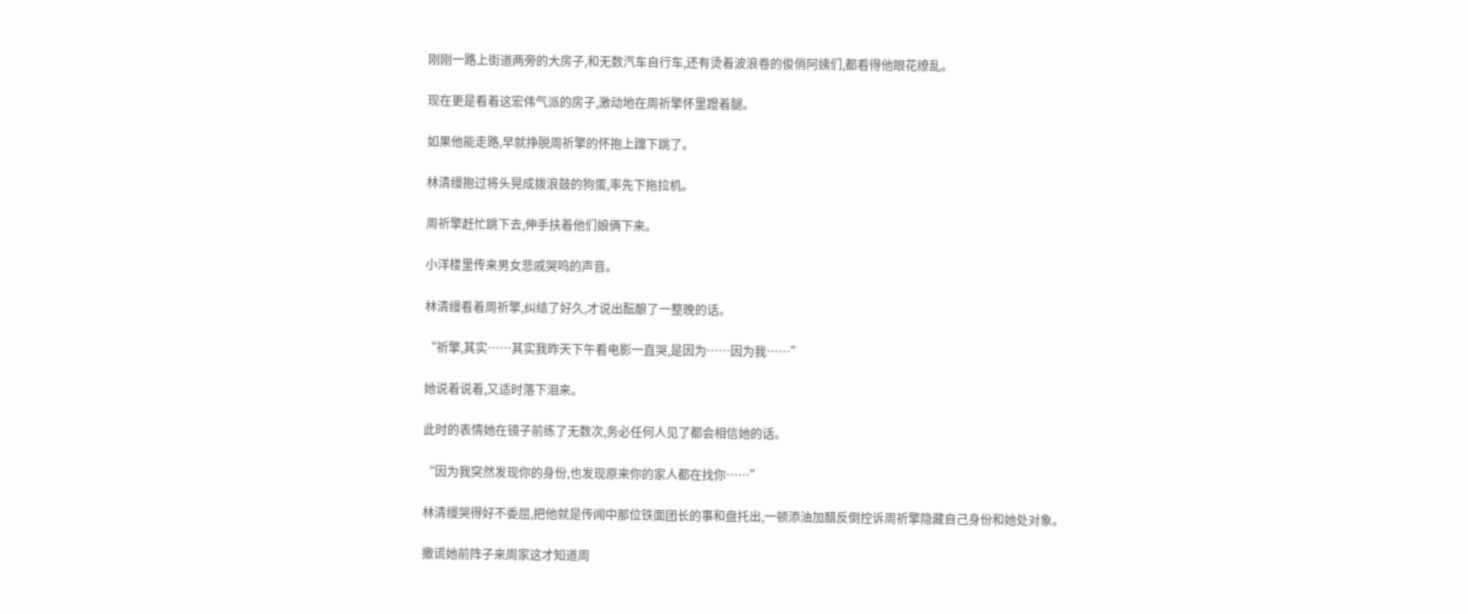刚刚一路上街道两旁的大房子,和无数汽车自行车,还有烫着波浪卷的俊俏阿姨们,都看得他眼花缭乱。

现在更是看着这宏伟气派的房子,激动地在周祈擎怀里蹬着腿。

如果他能走路,早就挣脱周祈擎的怀抱上蹿下跳了。

林清缦抱过将头晃成拨浪鼓的狗蛋,率先下拖拉机。

周祈擎赶忙跳下去,伸手扶着他们娘俩下来。

小洋楼里传来男女悲戚哭鸣的声音。

林清缦看着周祈擎,纠结了好久,才说出酝酿了一整晚的话。

“祈擎,其实……其实我昨天下午看电影一直哭,是因为……因为我……”

她说着说着,又适时落下泪来。

此时的表情她在镜子前练了无数次,务必任何人见了都会相信她的话。

“因为我突然发现你的身份,也发现原来你的家人都在找你……”

林清缦哭得好不委屈,把他就是传闻中那位铁面团长的事和盘托出,一顿添油加醋反倒控诉周祈擎隐藏自己身份和她处对象。

撒谎她前阵子来周家这才知道周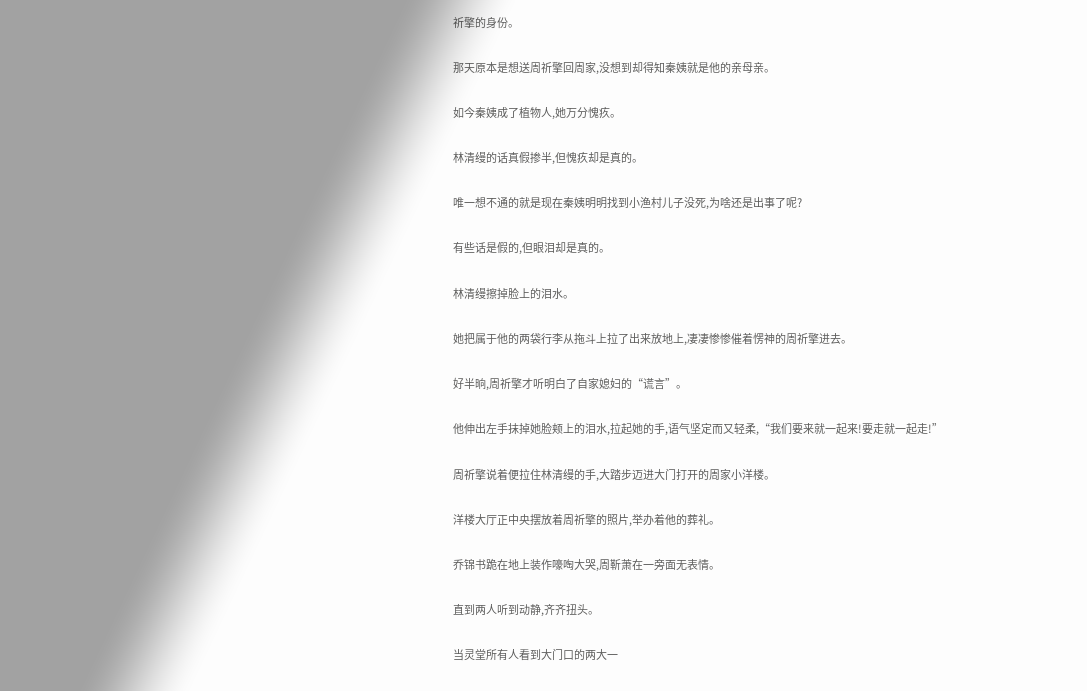祈擎的身份。

那天原本是想送周祈擎回周家,没想到却得知秦姨就是他的亲母亲。

如今秦姨成了植物人,她万分愧疚。

林清缦的话真假掺半,但愧疚却是真的。

唯一想不通的就是现在秦姨明明找到小渔村儿子没死,为啥还是出事了呢?

有些话是假的,但眼泪却是真的。

林清缦擦掉脸上的泪水。

她把属于他的两袋行李从拖斗上拉了出来放地上,凄凄惨惨催着愣神的周祈擎进去。

好半晌,周祈擎才听明白了自家媳妇的“谎言”。

他伸出左手抹掉她脸颊上的泪水,拉起她的手,语气坚定而又轻柔,“我们要来就一起来!要走就一起走!”

周祈擎说着便拉住林清缦的手,大踏步迈进大门打开的周家小洋楼。

洋楼大厅正中央摆放着周祈擎的照片,举办着他的葬礼。

乔锦书跪在地上装作嚎啕大哭,周靳萧在一旁面无表情。

直到两人听到动静,齐齐扭头。

当灵堂所有人看到大门口的两大一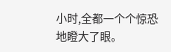小时,全都一个个惊恐地瞪大了眼。